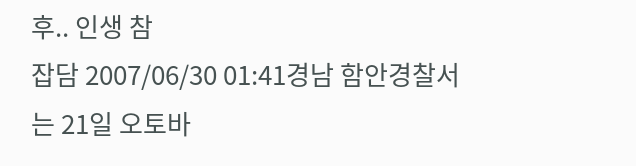후.. 인생 참
잡담 2007/06/30 01:41경남 함안경찰서는 21일 오토바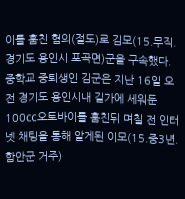이를 훔친 혐의(절도)로 김모(15.무직.경기도 용인시 포곡면)군을 구속했다.
중학교 중퇴생인 김군은 지난 16일 오전 경기도 용인시내 길가에 세워둔 100㏄오토바이를 훔친뒤 며칠 전 인터넷 채팅을 통해 알게된 이모(15.중3년.함안군 거주)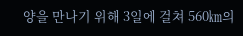양을 만나기 위해 3일에 걸쳐 560㎞의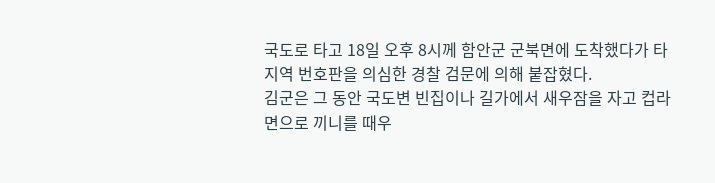국도로 타고 18일 오후 8시께 함안군 군북면에 도착했다가 타지역 번호판을 의심한 경찰 검문에 의해 붙잡혔다.
김군은 그 동안 국도변 빈집이나 길가에서 새우잠을 자고 컵라면으로 끼니를 때우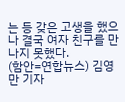는 등 갖은 고생을 했으나 결국 여자 친구를 만나지 못했다.
(함안=연합뉴스) 김영만 기자